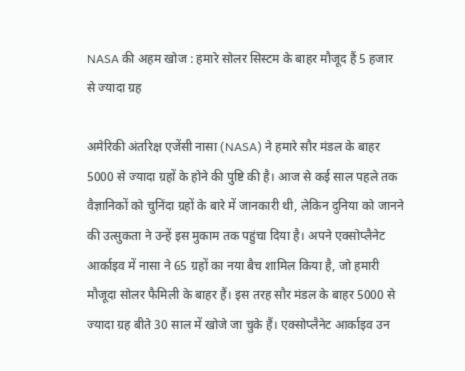NASA की अहम खोज : हमारे सोलर सिस्‍टम के बाहर मौजूद हैं 5 हजार से ज्‍यादा ग्रह

अमेरिकी अंतरिक्ष एजेंसी नासा (NASA) ने हमारे सौर मंडल के बाहर 5000 से ज्‍यादा ग्रहों के होने की पुष्टि की है। आज से कई साल पहले तक वैज्ञानिकों को चुनिंदा ग्रहों के बारे में जानकारी थी, लेकिन दुनिया को जानने की उत्‍सुकता ने उन्‍हें इस मुकाम तक पहुंचा दिया है। अपने एक्सोप्लैनेट आर्काइव में नासा ने 65 ग्रहों का नया बैच शामिल किया है, जो हमारी मौजूदा सोलर फैमिली के बाहर हैं। इस तरह सौर मंडल के बाहर 5000 से ज्‍यादा ग्रह बीते 30 साल में खोजे जा चुके हैं। एक्सोप्लैनेट आर्काइव उन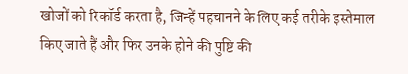खोजों को रिकॉर्ड करता है, जिन्‍हें पहचानने के लिए कई तरीके इस्‍तेमाल किए जाते हैं और फ‍िर उनके होने की पुष्टि की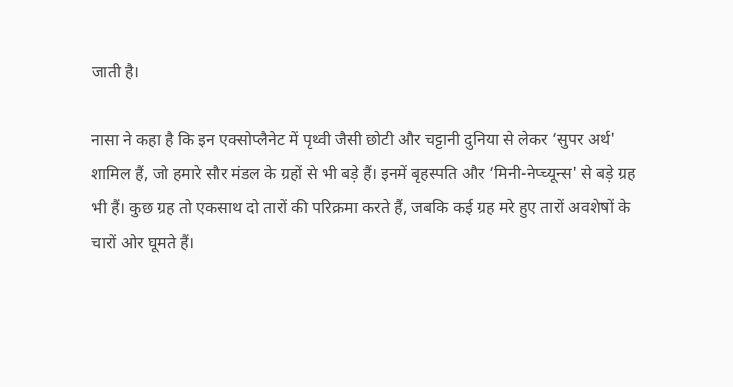जाती है।

नासा ने कहा है कि इन एक्सोप्लैनेट में पृथ्वी जैसी छोटी और चट्टानी दुनिया से लेकर ‘सुपर अर्थ' शामिल हैं, जो हमारे सौर मंडल के ग्रहों से भी बड़े हैं। इनमें बृहस्पति और ‘मिनी-नेप्च्यून्स' से बड़े ग्रह भी हैं। कुछ ग्रह तो एकसाथ दो तारों की परिक्रमा करते हैं, जबकि कई ग्रह मरे हुए तारों अवशेषों के चारों ओर घूमते हैं।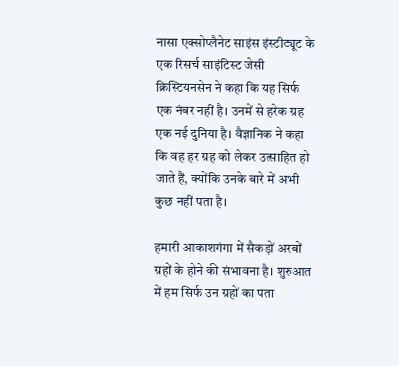नासा एक्सोप्लैनेट साइंस इंस्टीट्यूट के एक रिसर्च साइंटिस्‍ट जेसी क्रिस्टियनसेन ने कहा कि यह सिर्फ एक नंबर नहीं है। उनमें से हरेक ग्रह एक नई दुनिया है। वैज्ञानिक ने कहा कि वह हर ग्रह को लेकर उत्‍साहित हो जाते हैं, क्‍योंकि उनके बारे में अभी कुछ नहीं पता है।

हमारी आकाशगंगा में सैकड़ों अरबों ग्रहों के होने की संभावना है। शुरुआत में हम सिर्फ उन ग्रहों का पता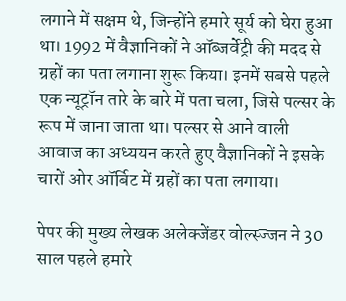लगाने में सक्षम थे, जिन्‍होंने हमारे सूर्य को घेरा हुआ था। 1992 में वैज्ञानिकों ने ऑब्‍जर्वेट्री की मदद से ग्रहों का पता लगाना शुरू किया। इनमें सबसे पहले एक न्‍यूट्रॉन तारे के बारे में पता चला, जिसे पल्सर के रूप में जाना जाता था। पल्सर से आने वाली आवाज का अध्ययन करते हुए वैज्ञानिकों ने इसके चारों ओर ऑर्बिट में ग्रहों का पता लगाया।

पेपर की मुख्य लेखक अलेक्जेंडर वोल्स्ज्‍जन ने 30 साल पहले हमारे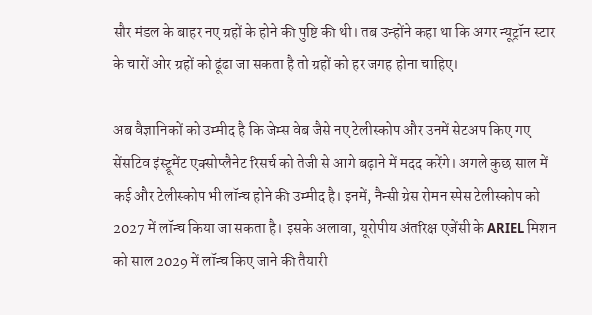सौर मंडल के बाहर नए ग्रहों के होने की पुष्टि की थी। तब उन्‍होंने कहा था कि अगर न्यूट्रॉन स्टार के चारों ओर ग्रहों को ढूंढा जा सकता है तो ग्रहों को हर जगह होना चाहिए।

अब वैज्ञानिकों को उम्मीद है कि जेम्स वेब जैसे नए टेलीस्कोप और उनमें सेटअप किए गए सेंसटिव इंस्‍ट्रूमेंट एक्सोप्लैनेट रिसर्च को तेजी से आगे बढ़ाने में मदद करेंगे। अगले कुछ साल में कई और टेलीस्‍कोप भी लॉन्‍च होने की उम्‍मीद है। इनमें, नैन्सी ग्रेस रोमन स्पेस टेलीस्कोप को 2027 में लॉन्च किया जा सकता है। इसके अलावा, यूरोपीय अंतरिक्ष एजेंसी के ARIEL मिशन को साल 2029 में लॉन्च किए जाने की तैयारी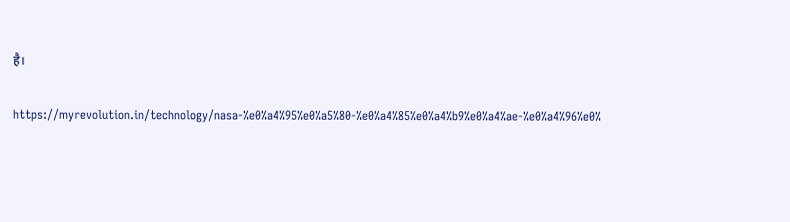है।


https://myrevolution.in/technology/nasa-%e0%a4%95%e0%a5%80-%e0%a4%85%e0%a4%b9%e0%a4%ae-%e0%a4%96%e0%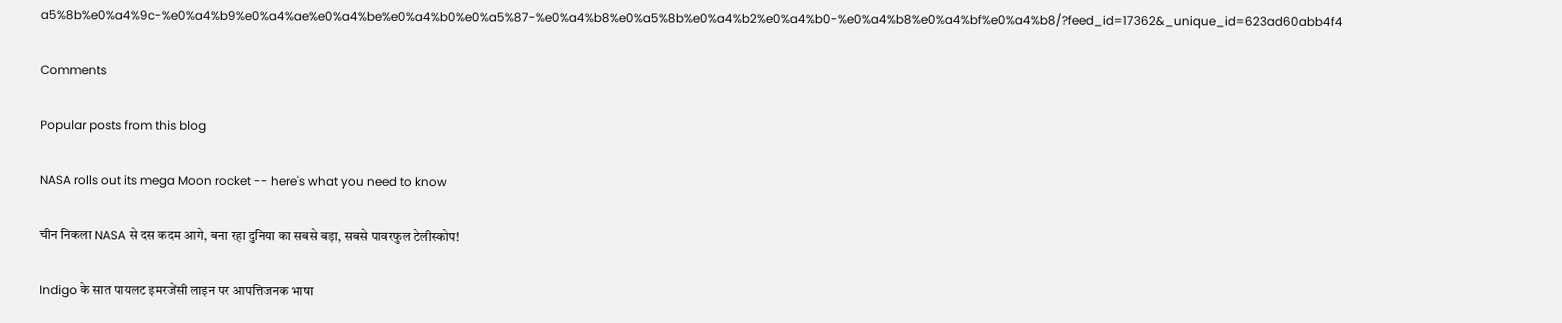a5%8b%e0%a4%9c-%e0%a4%b9%e0%a4%ae%e0%a4%be%e0%a4%b0%e0%a5%87-%e0%a4%b8%e0%a5%8b%e0%a4%b2%e0%a4%b0-%e0%a4%b8%e0%a4%bf%e0%a4%b8/?feed_id=17362&_unique_id=623ad60abb4f4

Comments

Popular posts from this blog

NASA rolls out its mega Moon rocket -- here's what you need to know

चीन निकला NASA से दस कदम आगे, बना रहा दुनिया का सबसे बड़ा, सबसे पावरफुल टेलीस्कोप!

Indigo के सात पायलट इमरजेंसी लाइन पर आपत्तिजनक भाषा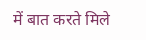में बात करते मिले